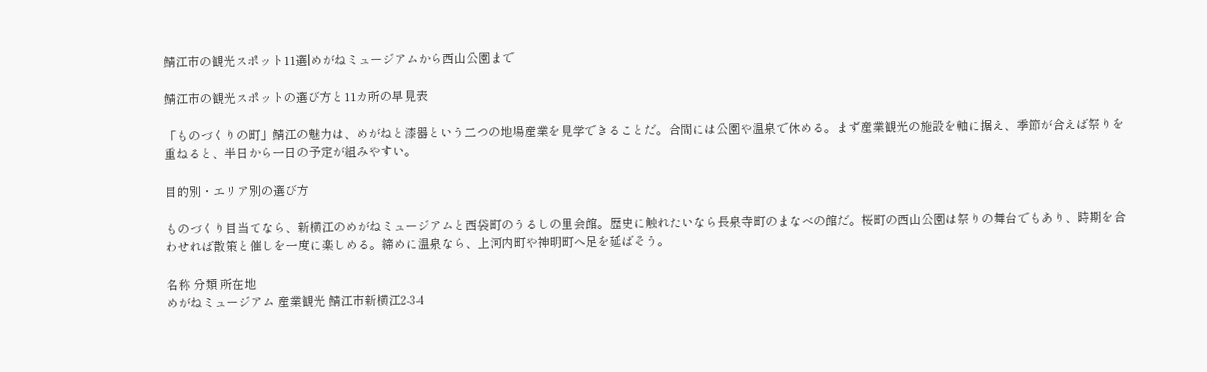鯖江市の観光スポット11選|めがねミュージアムから西山公園まで

鯖江市の観光スポットの選び方と11カ所の早見表

「ものづくりの町」鯖江の魅力は、めがねと漆器という二つの地場産業を見学できることだ。合間には公園や温泉で休める。まず産業観光の施設を軸に据え、季節が合えば祭りを重ねると、半日から一日の予定が組みやすい。

目的別・エリア別の選び方

ものづくり目当てなら、新横江のめがねミュージアムと西袋町のうるしの里会館。歴史に触れたいなら長泉寺町のまなべの館だ。桜町の西山公園は祭りの舞台でもあり、時期を合わせれば散策と催しを一度に楽しめる。締めに温泉なら、上河内町や神明町へ足を延ばそう。

名称 分類 所在地
めがねミュージアム 産業観光 鯖江市新横江2-3-4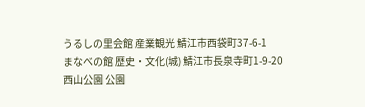うるしの里会館 産業観光 鯖江市西袋町37-6-1
まなべの館 歴史・文化(城) 鯖江市長泉寺町1-9-20
西山公園 公園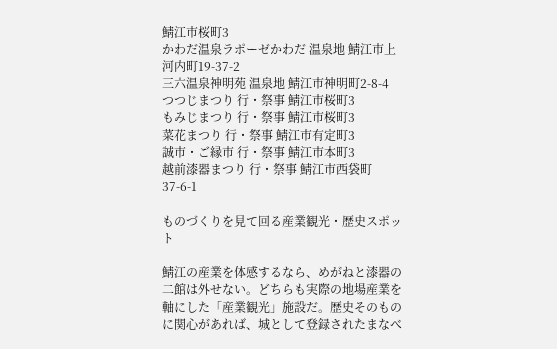鯖江市桜町3
かわだ温泉ラポーゼかわだ 温泉地 鯖江市上河内町19-37-2
三六温泉神明苑 温泉地 鯖江市神明町2-8-4
つつじまつり 行・祭事 鯖江市桜町3
もみじまつり 行・祭事 鯖江市桜町3
菜花まつり 行・祭事 鯖江市有定町3
誠市・ご縁市 行・祭事 鯖江市本町3
越前漆器まつり 行・祭事 鯖江市西袋町37-6-1

ものづくりを見て回る産業観光・歴史スポット

鯖江の産業を体感するなら、めがねと漆器の二館は外せない。どちらも実際の地場産業を軸にした「産業観光」施設だ。歴史そのものに関心があれば、城として登録されたまなべ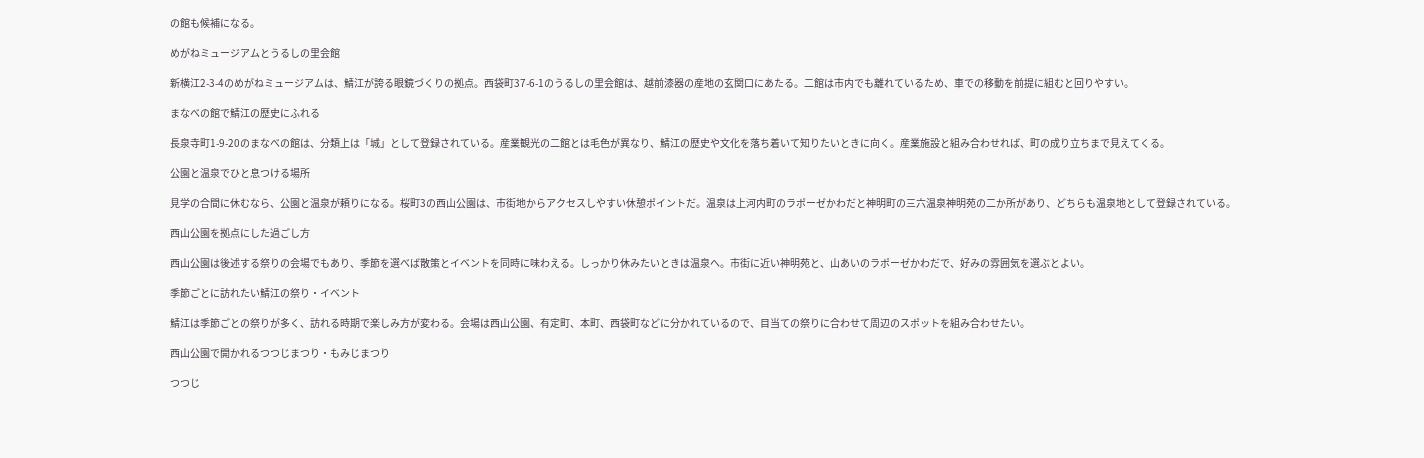の館も候補になる。

めがねミュージアムとうるしの里会館

新横江2-3-4のめがねミュージアムは、鯖江が誇る眼鏡づくりの拠点。西袋町37-6-1のうるしの里会館は、越前漆器の産地の玄関口にあたる。二館は市内でも離れているため、車での移動を前提に組むと回りやすい。

まなべの館で鯖江の歴史にふれる

長泉寺町1-9-20のまなべの館は、分類上は「城」として登録されている。産業観光の二館とは毛色が異なり、鯖江の歴史や文化を落ち着いて知りたいときに向く。産業施設と組み合わせれば、町の成り立ちまで見えてくる。

公園と温泉でひと息つける場所

見学の合間に休むなら、公園と温泉が頼りになる。桜町3の西山公園は、市街地からアクセスしやすい休憩ポイントだ。温泉は上河内町のラポーゼかわだと神明町の三六温泉神明苑の二か所があり、どちらも温泉地として登録されている。

西山公園を拠点にした過ごし方

西山公園は後述する祭りの会場でもあり、季節を選べば散策とイベントを同時に味わえる。しっかり休みたいときは温泉へ。市街に近い神明苑と、山あいのラポーゼかわだで、好みの雰囲気を選ぶとよい。

季節ごとに訪れたい鯖江の祭り・イベント

鯖江は季節ごとの祭りが多く、訪れる時期で楽しみ方が変わる。会場は西山公園、有定町、本町、西袋町などに分かれているので、目当ての祭りに合わせて周辺のスポットを組み合わせたい。

西山公園で開かれるつつじまつり・もみじまつり

つつじ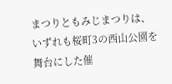まつりともみじまつりは、いずれも桜町3の西山公園を舞台にした催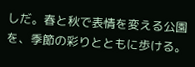しだ。春と秋で表情を変える公園を、季節の彩りとともに歩ける。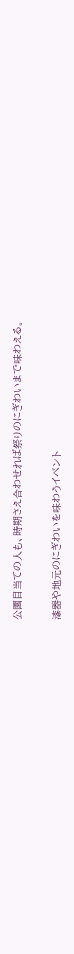公園目当ての人も、時期さえ合わせれば祭りのにぎわいまで味わえる。

漆器や地元のにぎわいを味わうイベント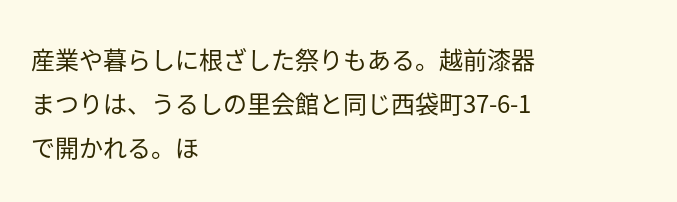産業や暮らしに根ざした祭りもある。越前漆器まつりは、うるしの里会館と同じ西袋町37-6-1で開かれる。ほ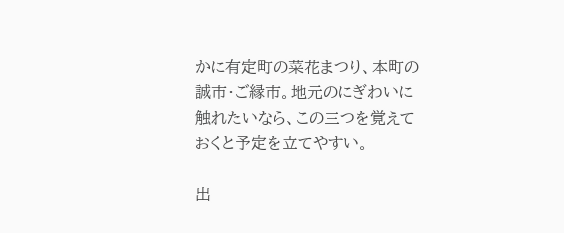かに有定町の菜花まつり、本町の誠市・ご縁市。地元のにぎわいに触れたいなら、この三つを覚えておくと予定を立てやすい。

出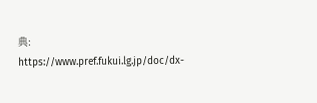典: https://www.pref.fukui.lg.jp/doc/dx-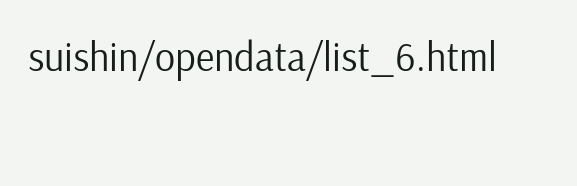suishin/opendata/list_6.html